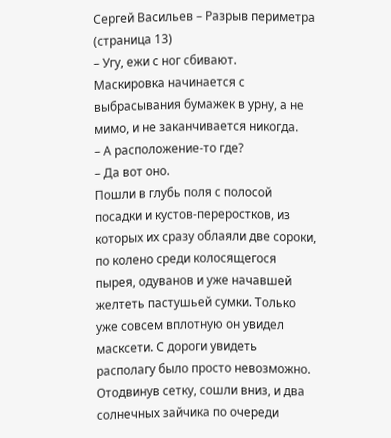Сергей Васильев – Разрыв периметра (страница 13)
– Угу, ежи с ног сбивают.
Маскировка начинается с выбрасывания бумажек в урну, а не мимо, и не заканчивается никогда.
– А расположение-то где?
– Да вот оно.
Пошли в глубь поля с полосой посадки и кустов-переростков, из которых их сразу облаяли две сороки, по колено среди колосящегося пырея, одуванов и уже начавшей желтеть пастушьей сумки. Только уже совсем вплотную он увидел масксети. С дороги увидеть располагу было просто невозможно.
Отодвинув сетку, сошли вниз, и два солнечных зайчика по очереди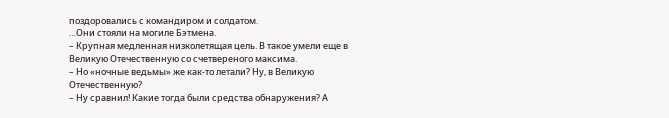поздоровались с командиром и солдатом.
…Они стояли на могиле Бэтмена.
– Крупная медленная низколетящая цель. В такое умели еще в Великую Отечественную со счетвереного максима.
– Но «ночные ведьмы» же как-то летали? Ну, в Великую Отечественную?
– Ну сравнил! Какие тогда были средства обнаружения? А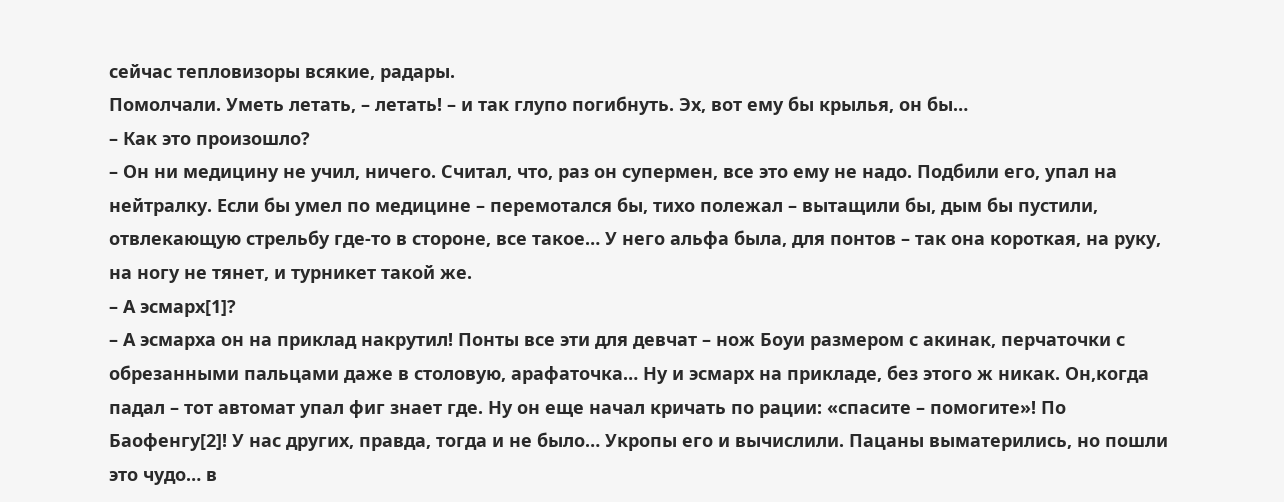сейчас тепловизоры всякие, радары.
Помолчали. Уметь летать, – летать! – и так глупо погибнуть. Эх, вот ему бы крылья, он бы…
– Как это произошло?
– Он ни медицину не учил, ничего. Считал, что, раз он супермен, все это ему не надо. Подбили его, упал на нейтралку. Если бы умел по медицине – перемотался бы, тихо полежал – вытащили бы, дым бы пустили, отвлекающую стрельбу где-то в стороне, все такое… У него альфа была, для понтов – так она короткая, на руку, на ногу не тянет, и турникет такой же.
– А эсмарх[1]?
– А эсмарха он на приклад накрутил! Понты все эти для девчат – нож Боуи размером с акинак, перчаточки с обрезанными пальцами даже в столовую, арафаточка… Ну и эсмарх на прикладе, без этого ж никак. Он,когда падал – тот автомат упал фиг знает где. Ну он еще начал кричать по рации: «спасите – помогите»! По Баофенгу[2]! У нас других, правда, тогда и не было… Укропы его и вычислили. Пацаны выматерились, но пошли это чудо… в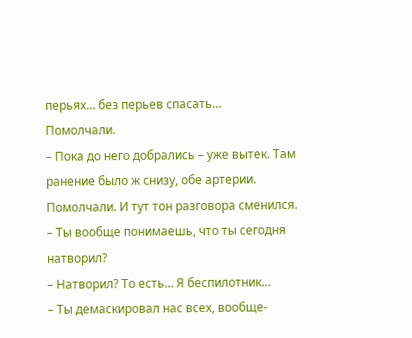перьях… без перьев спасать…
Помолчали.
– Пока до него добрались – уже вытек. Там ранение было ж снизу, обе артерии.
Помолчали. И тут тон разговора сменился.
– Ты вообще понимаешь, что ты сегодня натворил?
– Натворил? То есть… Я беспилотник…
– Ты демаскировал нас всех, вообще-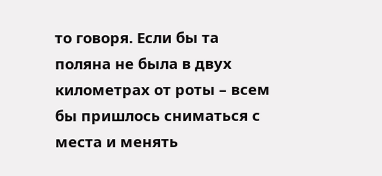то говоря. Если бы та поляна не была в двух километрах от роты – всем бы пришлось сниматься с места и менять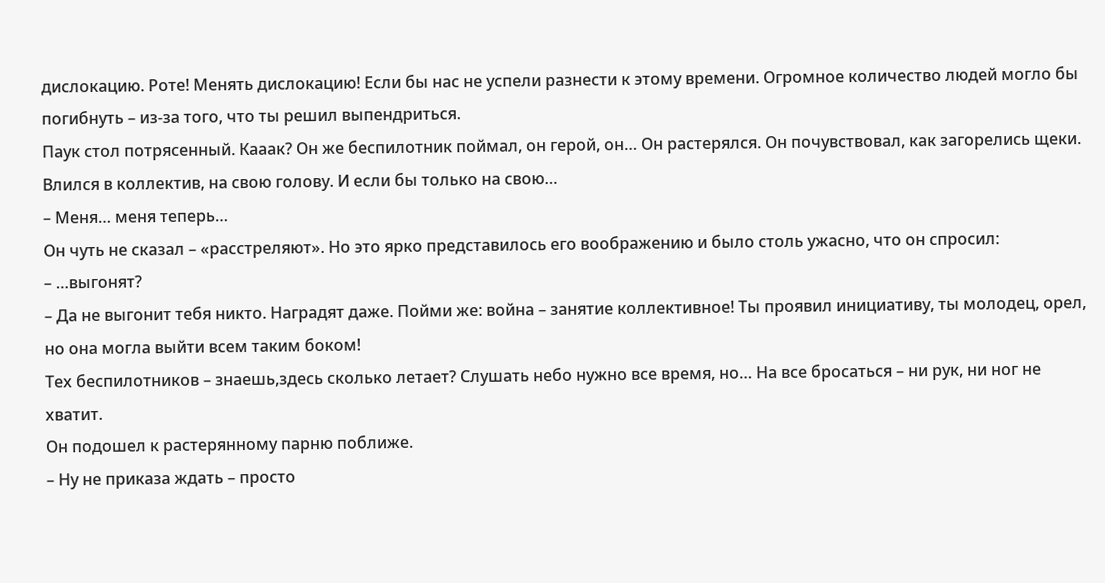дислокацию. Роте! Менять дислокацию! Если бы нас не успели разнести к этому времени. Огромное количество людей могло бы погибнуть – из-за того, что ты решил выпендриться.
Паук стол потрясенный. Кааак? Он же беспилотник поймал, он герой, он… Он растерялся. Он почувствовал, как загорелись щеки. Влился в коллектив, на свою голову. И если бы только на свою…
– Меня… меня теперь…
Он чуть не сказал – «расстреляют». Но это ярко представилось его воображению и было столь ужасно, что он спросил:
– …выгонят?
– Да не выгонит тебя никто. Наградят даже. Пойми же: война – занятие коллективное! Ты проявил инициативу, ты молодец, орел, но она могла выйти всем таким боком!
Тех беспилотников – знаешь,здесь сколько летает? Слушать небо нужно все время, но… На все бросаться – ни рук, ни ног не хватит.
Он подошел к растерянному парню поближе.
– Ну не приказа ждать – просто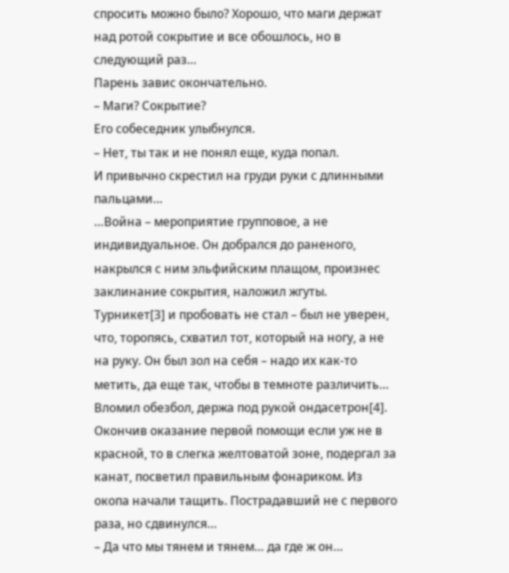спросить можно было? Хорошо, что маги держат над ротой сокрытие и все обошлось, но в следующий раз…
Парень завис окончательно.
– Маги? Сокрытие?
Его собеседник улыбнулся.
– Нет, ты так и не понял еще, куда попал.
И привычно скрестил на груди руки с длинными пальцами…
…Война – мероприятие групповое, а не индивидуальное. Он добрался до раненого, накрылся с ним эльфийским плащом, произнес заклинание сокрытия, наложил жгуты. Турникет[3] и пробовать не стал – был не уверен, что, торопясь, схватил тот, который на ногу, а не на руку. Он был зол на себя – надо их как-то метить, да еще так, чтобы в темноте различить… Вломил обезбол, держа под рукой ондасетрон[4]. Окончив оказание первой помощи если уж не в красной, то в слегка желтоватой зоне, подергал за канат, посветил правильным фонариком. Из окопа начали тащить. Пострадавший не с первого раза, но сдвинулся…
– Да что мы тянем и тянем… да где ж он…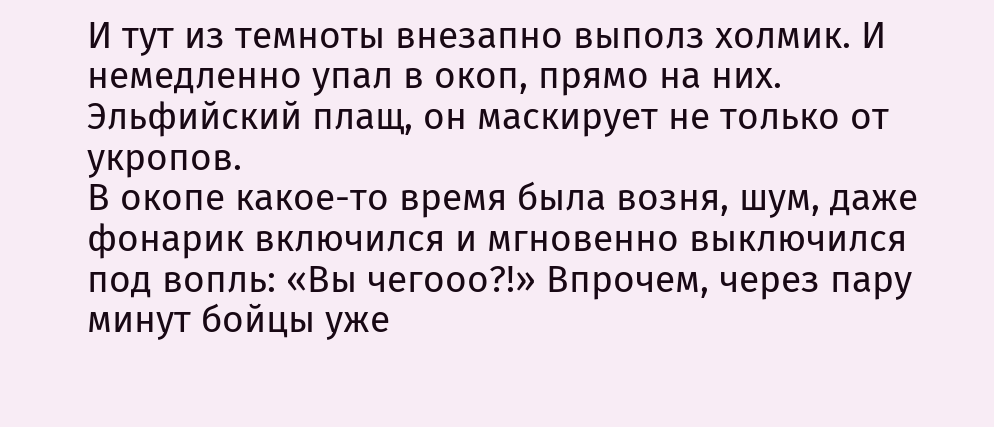И тут из темноты внезапно выполз холмик. И немедленно упал в окоп, прямо на них.
Эльфийский плащ, он маскирует не только от укропов.
В окопе какое-то время была возня, шум, даже фонарик включился и мгновенно выключился под вопль: «Вы чегооо?!» Впрочем, через пару минут бойцы уже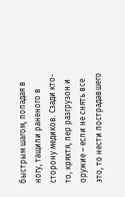быстрым шагом, попадая в ногу, тащили раненого в сторону медиков. Сзади кто-то, кряхтя, пер разгрузон и оружие – если не снять все это, то нести пострадавшего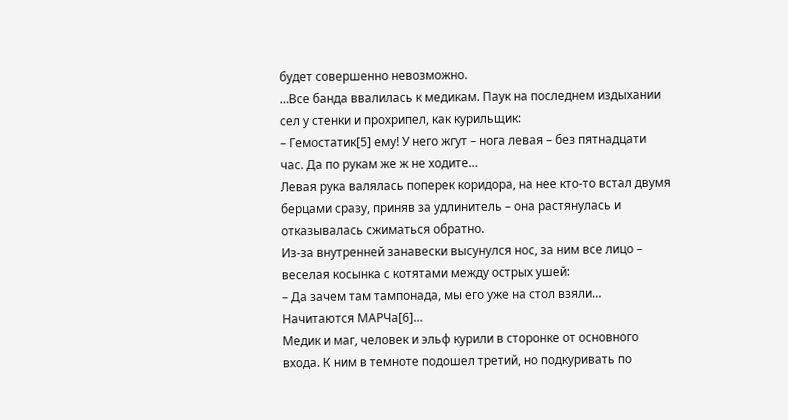будет совершенно невозможно.
…Все банда ввалилась к медикам. Паук на последнем издыхании сел у стенки и прохрипел, как курильщик:
– Гемостатик[5] ему! У него жгут – нога левая – без пятнадцати час. Да по рукам же ж не ходите…
Левая рука валялась поперек коридора, на нее кто-то встал двумя берцами сразу, приняв за удлинитель – она растянулась и отказывалась сжиматься обратно.
Из-за внутренней занавески высунулся нос, за ним все лицо – веселая косынка с котятами между острых ушей:
– Да зачем там тампонада, мы его уже на стол взяли… Начитаются МАРЧа[6]…
Медик и маг, человек и эльф курили в сторонке от основного входа. К ним в темноте подошел третий, но подкуривать по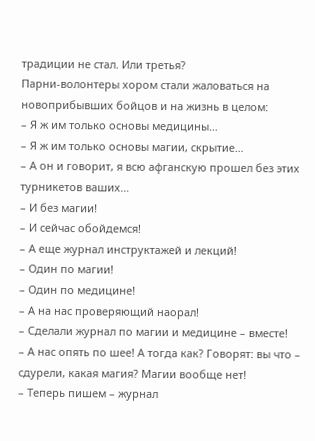традиции не стал. Или третья?
Парни-волонтеры хором стали жаловаться на новоприбывших бойцов и на жизнь в целом:
– Я ж им только основы медицины…
– Я ж им только основы магии, скрытие…
– А он и говорит, я всю афганскую прошел без этих турникетов ваших…
– И без магии!
– И сейчас обойдемся!
– А еще журнал инструктажей и лекций!
– Один по магии!
– Один по медицине!
– А на нас проверяющий наорал!
– Сделали журнал по магии и медицине – вместе!
– А нас опять по шее! А тогда как? Говорят: вы что – сдурели, какая магия? Магии вообще нет!
– Теперь пишем – журнал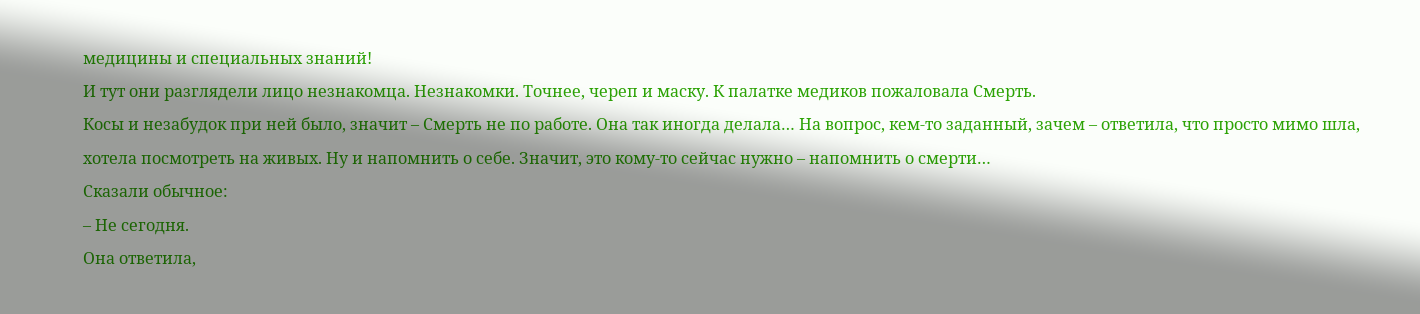медицины и специальных знаний!
И тут они разглядели лицо незнакомца. Незнакомки. Точнее, череп и маску. К палатке медиков пожаловала Смерть.
Косы и незабудок при ней было, значит – Смерть не по работе. Она так иногда делала… На вопрос, кем-то заданный, зачем – ответила, что просто мимо шла, хотела посмотреть на живых. Ну и напомнить о себе. Значит, это кому-то сейчас нужно – напомнить о смерти…
Сказали обычное:
– Не сегодня.
Она ответила,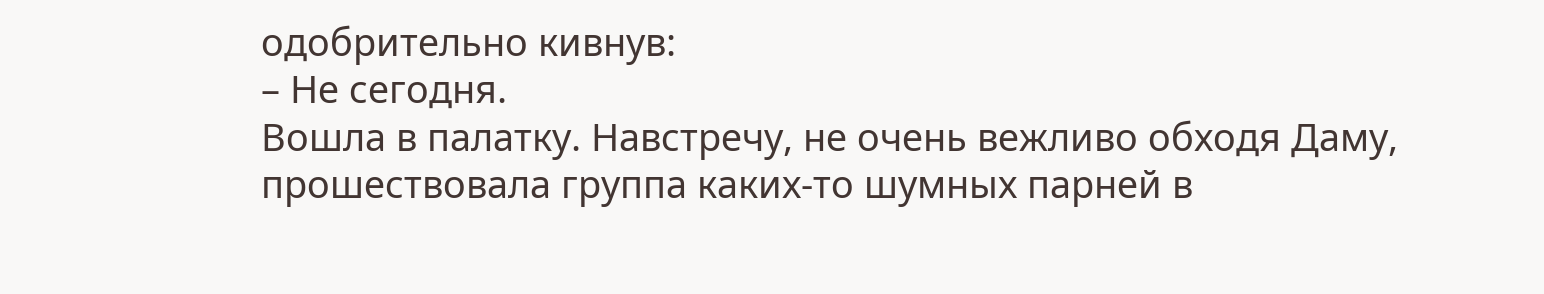одобрительно кивнув:
– Не сегодня.
Вошла в палатку. Навстречу, не очень вежливо обходя Даму, прошествовала группа каких-то шумных парней в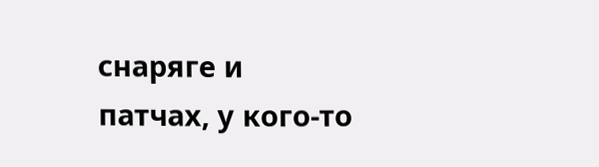снаряге и патчах, у кого-то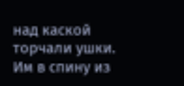над каской торчали ушки. Им в спину из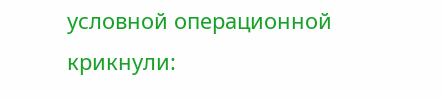условной операционной крикнули: